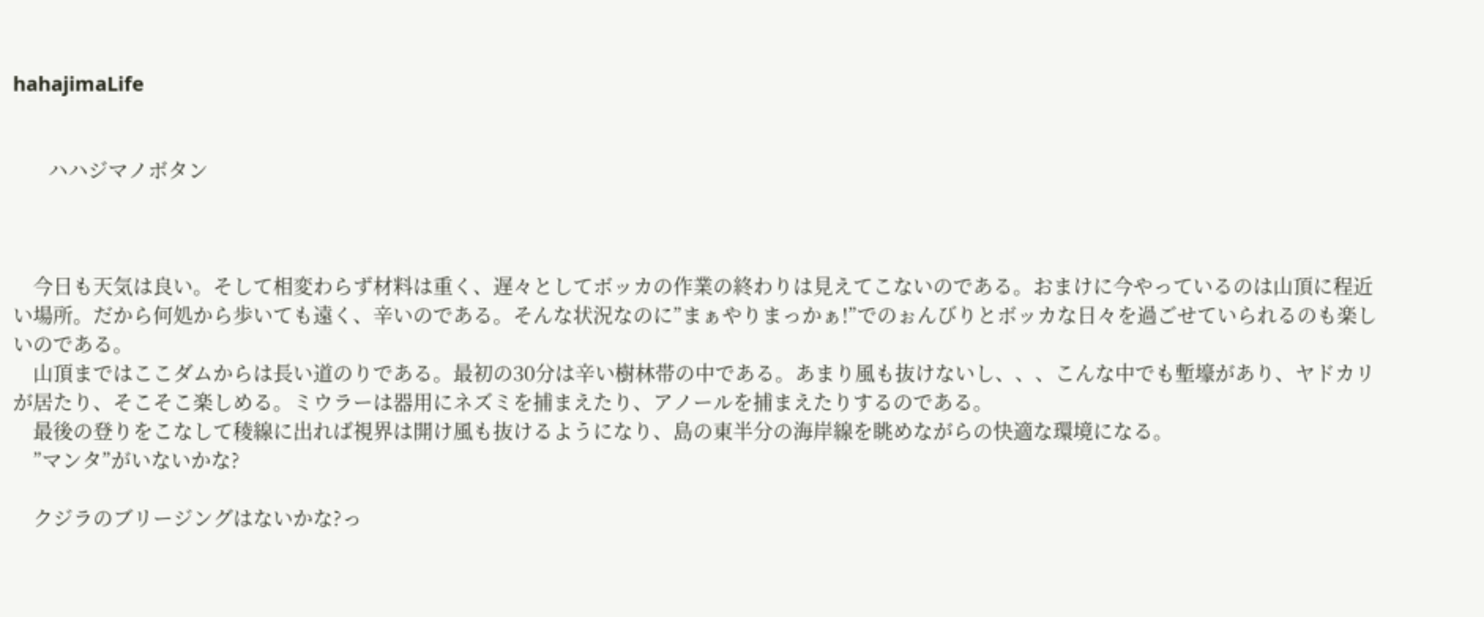hahajimaLife


       ハハジマノボタン



    今日も天気は良い。そして相変わらず材料は重く、遅々としてボッカの作業の終わりは見えてこないのである。おまけに今やっているのは山頂に程近い場所。だから何処から歩いても遠く、辛いのである。そんな状況なのに”まぁやりまっかぁ!”でのぉんびりとボッカな日々を過ごせていられるのも楽しいのである。
    山頂まではここダムからは長い道のりである。最初の30分は辛い樹林帯の中である。あまり風も抜けないし、、、こんな中でも塹壕があり、ヤドカリが居たり、そこそこ楽しめる。ミウラーは器用にネズミを捕まえたり、アノールを捕まえたりするのである。
    最後の登りをこなして稜線に出れば視界は開け風も抜けるようになり、島の東半分の海岸線を眺めながらの快適な環境になる。
    ”マンタ”がいないかな?

    クジラのブリージングはないかな?っ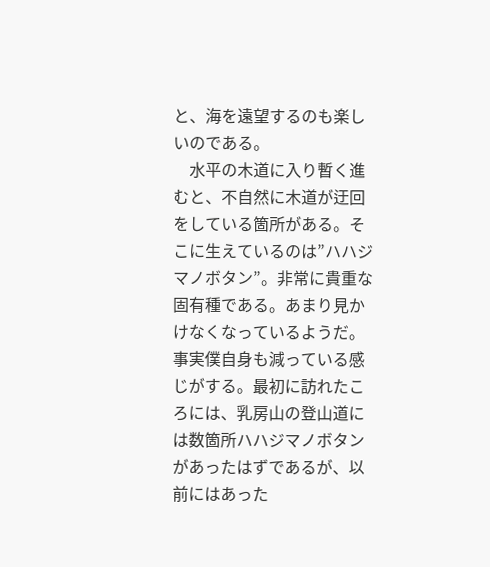と、海を遠望するのも楽しいのである。
    水平の木道に入り暫く進むと、不自然に木道が迂回をしている箇所がある。そこに生えているのは”ハハジマノボタン”。非常に貴重な固有種である。あまり見かけなくなっているようだ。事実僕自身も減っている感じがする。最初に訪れたころには、乳房山の登山道には数箇所ハハジマノボタンがあったはずであるが、以前にはあった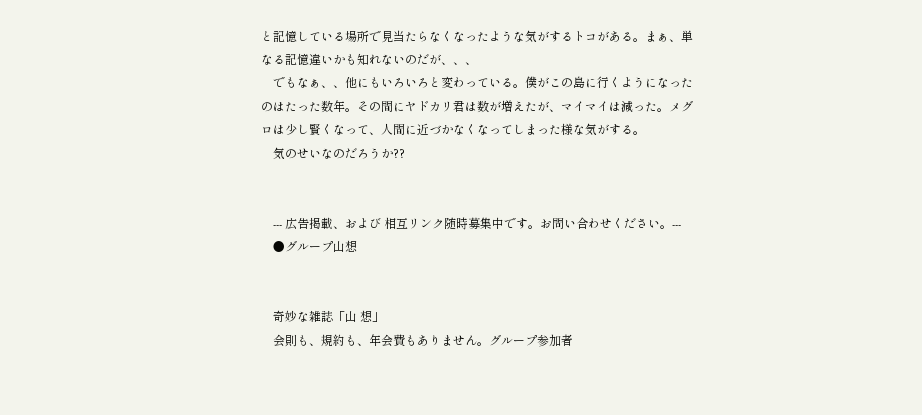と記憶している場所で見当たらなくなったような気がするトコがある。まぁ、単なる記憶違いかも知れないのだが、、、
    でもなぁ、、他にもいろいろと変わっている。僕がこの島に行くようになったのはたった数年。その間にヤドカリ君は数が増えたが、マイマイは減った。メグロは少し賢くなって、人間に近づかなくなってしまった様な気がする。
    気のせいなのだろうか??


    --- 広告掲載、および 相互リンク随時募集中です。お問い合わせください。---
    ●グループ山想


    奇妙な雑誌「山 想」
    会則も、規約も、年会費もありません。グループ参加者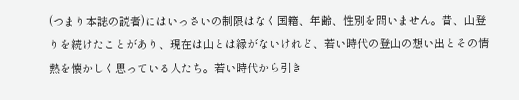(つまり本誌の読者)にはいっさいの制限はなく国籍、年齢、性別を問いません。昔、山登りを続けたことがあり、現在は山とは縁がないけれど、若い時代の登山の想い出とその情熱を懐かしく思っている人たち。若い時代から引き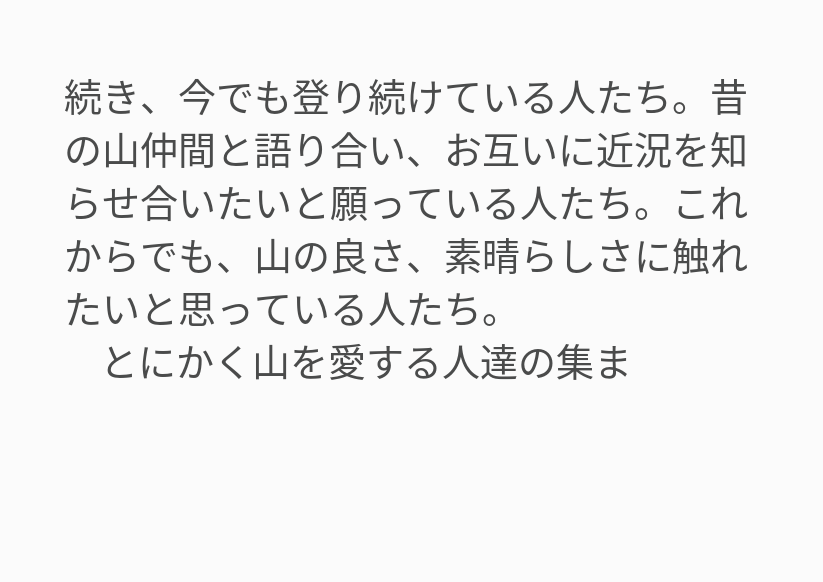続き、今でも登り続けている人たち。昔の山仲間と語り合い、お互いに近況を知らせ合いたいと願っている人たち。これからでも、山の良さ、素晴らしさに触れたいと思っている人たち。
    とにかく山を愛する人達の集ま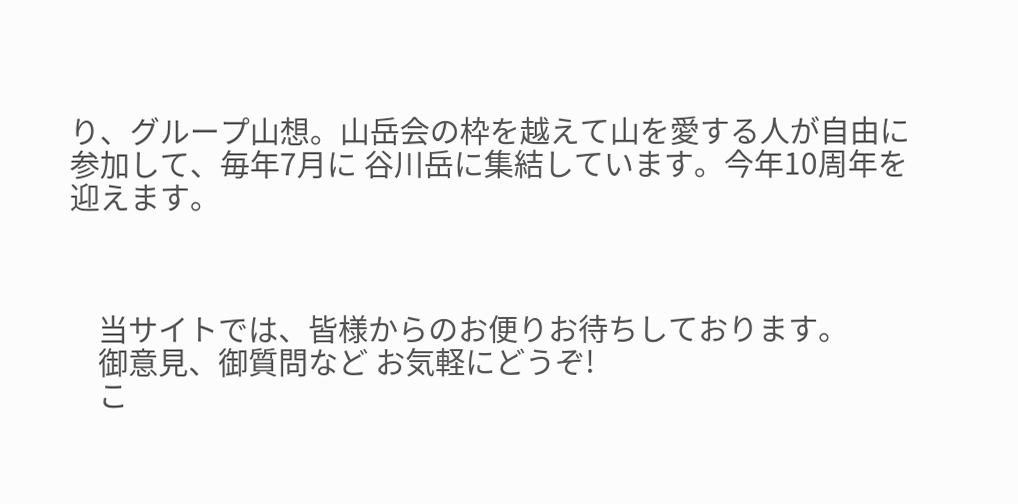り、グループ山想。山岳会の枠を越えて山を愛する人が自由に参加して、毎年7月に 谷川岳に集結しています。今年10周年を迎えます。



    当サイトでは、皆様からのお便りお待ちしております。
    御意見、御質問など お気軽にどうぞ!
    こ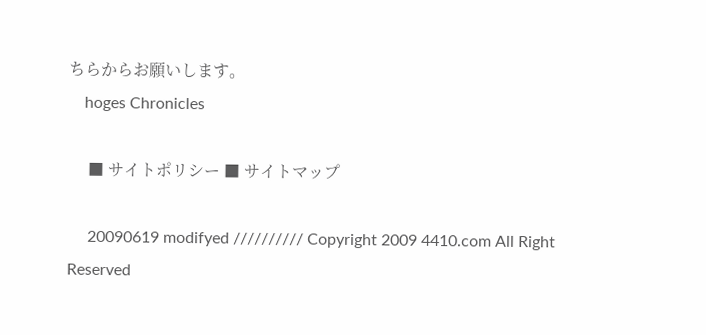ちらからお願いします。
    hoges Chronicles

     ■ サイトポリシー ■ サイトマップ

     20090619 modifyed ////////// Copyright 2009 4410.com All Right Reserved